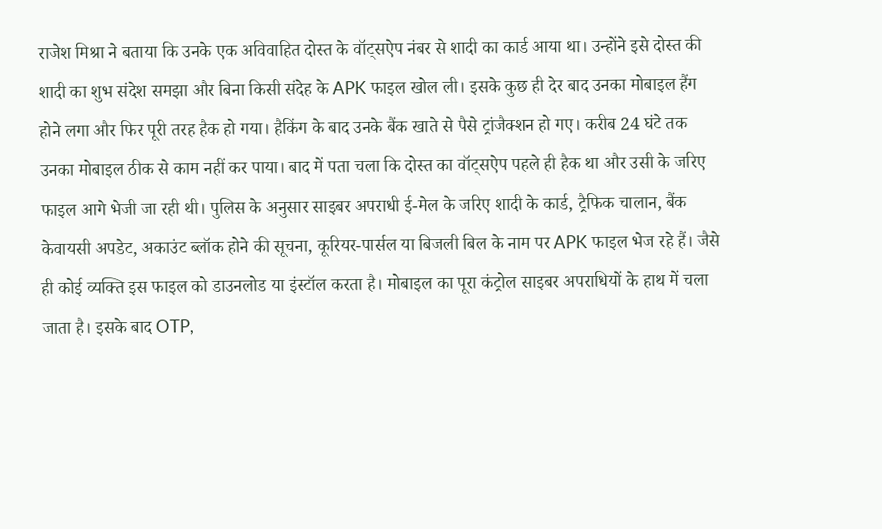राजेश मिश्रा ने बताया कि उनके एक अविवाहित दोस्त के वॉट्सऐप नंबर से शादी का कार्ड आया था। उन्होंने इसे दोस्त की शादी का शुभ संदेश समझा और बिना किसी संदेह के APK फाइल खोल ली। इसके कुछ ही देर बाद उनका मोबाइल हैंग होने लगा और फिर पूरी तरह हैक हो गया। हैकिंग के बाद उनके बैंक खाते से पैसे ट्रांजैक्शन हो गए। करीब 24 घंटे तक उनका मोबाइल ठीक से काम नहीं कर पाया। बाद में पता चला कि दोस्त का वॉट्सऐप पहले ही हैक था और उसी के जरिए फाइल आगे भेजी जा रही थी। पुलिस के अनुसार साइबर अपराधी ई-मेल के जरिए शादी के कार्ड, ट्रैफिक चालान, बैंक केवायसी अपडेट, अकाउंट ब्लॉक होने की सूचना, कूरियर-पार्सल या बिजली बिल के नाम पर APK फाइल भेज रहे हैं। जैसे ही कोई व्यक्ति इस फाइल को डाउनलोड या इंस्टॉल करता है। मोबाइल का पूरा कंट्रोल साइबर अपराधियों के हाथ में चला जाता है। इसके बाद OTP,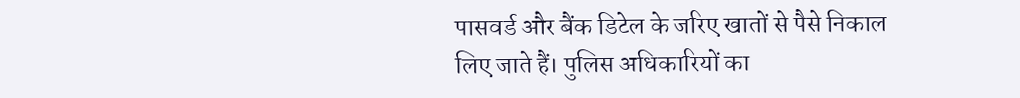पासवर्ड और बैंक डिटेल के जरिए खातों से पैसे निकाल लिए जाते हैं। पुलिस अधिकारियों का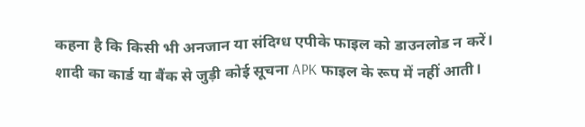कहना है कि किसी भी अनजान या संदिग्ध एपीके फाइल को डाउनलोड न करें। शादी का कार्ड या बैंक से जुड़ी कोई सूचना APK फाइल के रूप में नहीं आती।